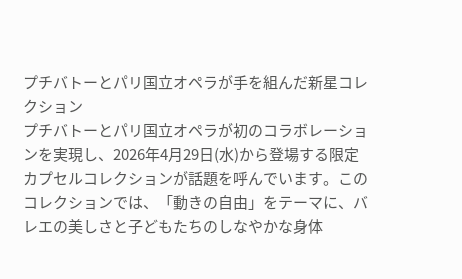プチバトーとパリ国立オペラが手を組んだ新星コレクション
プチバトーとパリ国立オペラが初のコラボレーションを実現し、2026年4月29日(水)から登場する限定カプセルコレクションが話題を呼んでいます。このコレクションでは、「動きの自由」をテーマに、バレエの美しさと子どもたちのしなやかな身体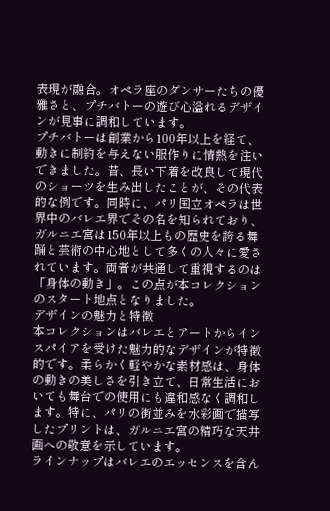表現が融合。オペラ座のダンサーたちの優雅さと、プチバトーの遊び心溢れるデザインが見事に調和しています。
プチバトーは創業から100年以上を経て、動きに制約を与えない服作りに情熱を注いできました。昔、長い下着を改良して現代のショーツを生み出したことが、その代表的な例です。同時に、パリ国立オペラは世界中のバレエ界でその名を知られており、ガルニエ宮は150年以上もの歴史を誇る舞踊と芸術の中心地として多くの人々に愛されています。両者が共通して重視するのは「身体の動き」。この点が本コレクションのスタート地点となりました。
デザインの魅力と特徴
本コレクションはバレエとアートからインスパイアを受けた魅力的なデザインが特徴的です。柔らかく軽やかな素材感は、身体の動きの美しさを引き立て、日常生活においても舞台での使用にも違和感なく調和します。特に、パリの街並みを水彩画で描写したプリントは、ガルニエ宮の精巧な天井画への敬意を示しています。
ラインナップはバレエのエッセンスを含ん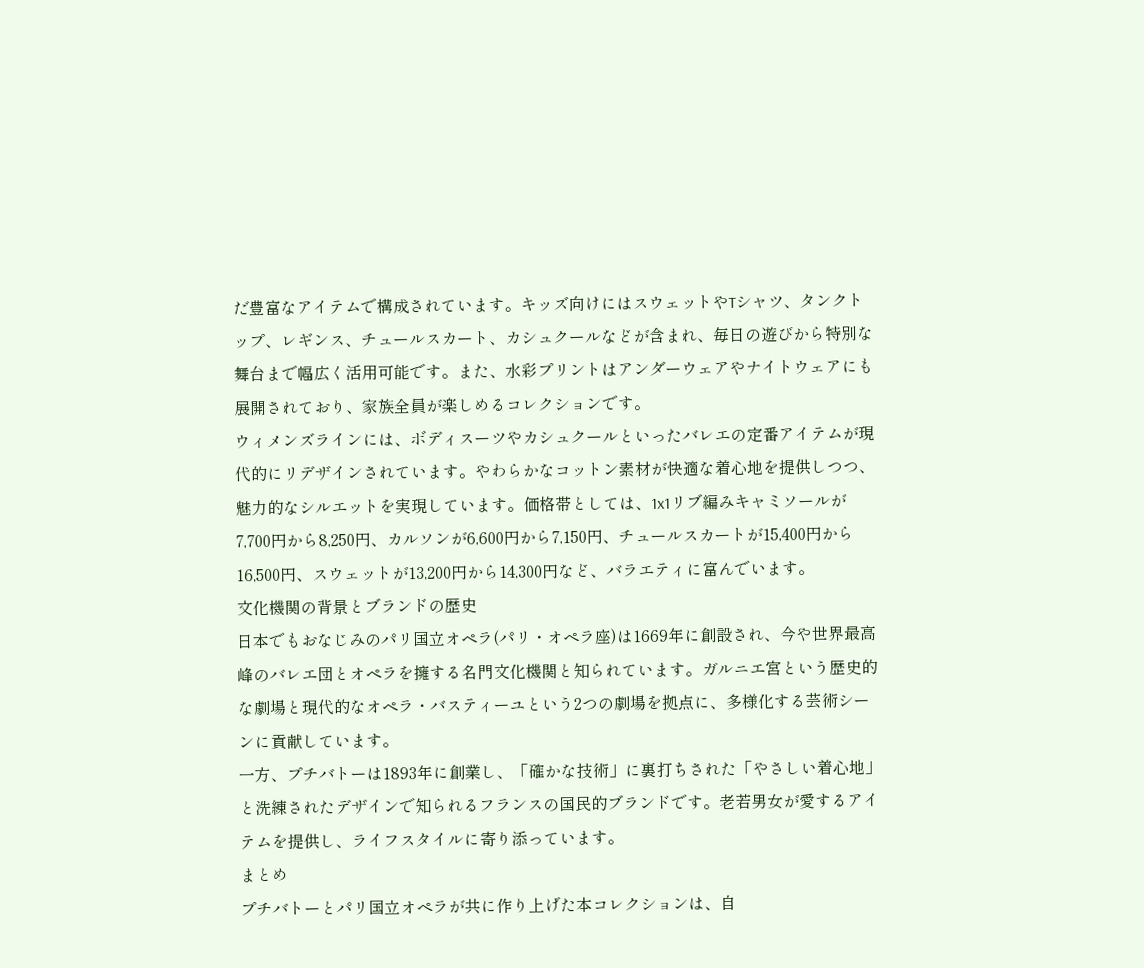だ豊富なアイテムで構成されています。キッズ向けにはスウェットやTシャツ、タンクトップ、レギンス、チュールスカート、カシュクールなどが含まれ、毎日の遊びから特別な舞台まで幅広く活用可能です。また、水彩プリントはアンダーウェアやナイトウェアにも展開されており、家族全員が楽しめるコレクションです。
ウィメンズラインには、ボディスーツやカシュクールといったバレエの定番アイテムが現代的にリデザインされています。やわらかなコットン素材が快適な着心地を提供しつつ、魅力的なシルエットを実現しています。価格帯としては、1x1リブ編みキャミソールが7,700円から8,250円、カルソンが6,600円から7,150円、チュールスカートが15,400円から16,500円、スウェットが13,200円から14,300円など、バラエティに富んでいます。
文化機関の背景とブランドの歴史
日本でもおなじみのパリ国立オペラ(パリ・オペラ座)は1669年に創設され、今や世界最高峰のバレエ団とオペラを擁する名門文化機関と知られています。ガルニエ宮という歴史的な劇場と現代的なオペラ・バスティーユという2つの劇場を拠点に、多様化する芸術シーンに貢献しています。
一方、プチバトーは1893年に創業し、「確かな技術」に裏打ちされた「やさしい着心地」と洗練されたデザインで知られるフランスの国民的ブランドです。老若男女が愛するアイテムを提供し、ライフスタイルに寄り添っています。
まとめ
プチバトーとパリ国立オペラが共に作り上げた本コレクションは、自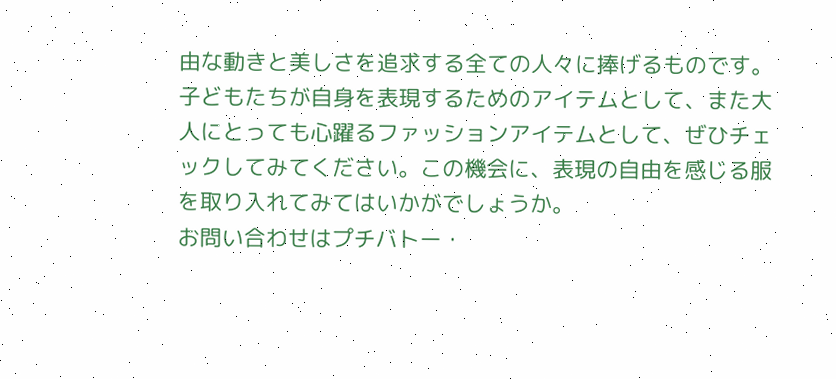由な動きと美しさを追求する全ての人々に捧げるものです。子どもたちが自身を表現するためのアイテムとして、また大人にとっても心躍るファッションアイテムとして、ぜひチェックしてみてください。この機会に、表現の自由を感じる服を取り入れてみてはいかがでしょうか。
お問い合わせはプチバトー・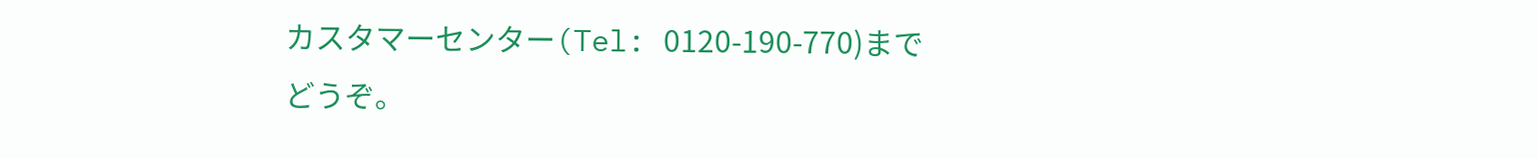カスタマーセンター(Tel: 0120-190-770)までどうぞ。